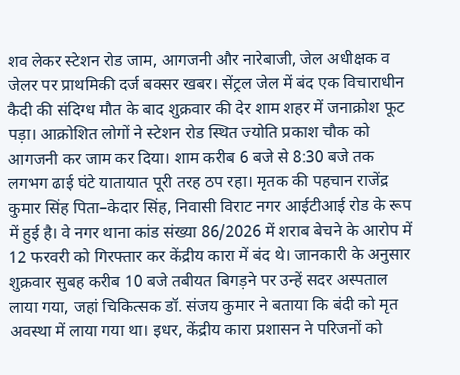शव लेकर स्टेशन रोड जाम, आगजनी और नारेबाजी, जेल अधीक्षक व जेलर पर प्राथमिकी दर्ज बक्सर खबर। सेंट्रल जेल में बंद एक विचाराधीन कैदी की संदिग्ध मौत के बाद शुक्रवार की देर शाम शहर में जनाक्रोश फूट पड़ा। आक्रोशित लोगों ने स्टेशन रोड स्थित ज्योति प्रकाश चौक को आगजनी कर जाम कर दिया। शाम करीब 6 बजे से 8:30 बजे तक लगभग ढाई घंटे यातायात पूरी तरह ठप रहा। मृतक की पहचान राजेंद्र कुमार सिंह पिता–केदार सिंह, निवासी विराट नगर आईटीआई रोड के रूप में हुई है। वे नगर थाना कांड संख्या 86/2026 में शराब बेचने के आरोप में 12 फरवरी को गिरफ्तार कर केंद्रीय कारा में बंद थे। जानकारी के अनुसार शुक्रवार सुबह करीब 10 बजे तबीयत बिगड़ने पर उन्हें सदर अस्पताल लाया गया, जहां चिकित्सक डॉ. संजय कुमार ने बताया कि बंदी को मृत अवस्था में लाया गया था। इधर, केंद्रीय कारा प्रशासन ने परिजनों को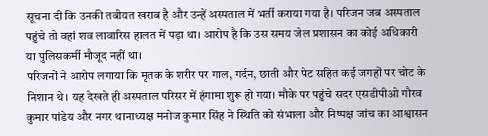सूचना दी कि उनकी तबीयत खराब है और उन्हें अस्पताल में भर्ती कराया गया है। परिजन जब अस्पताल पहुंचे तो वहां शव लावारिस हालत में पड़ा था। आरोप है कि उस समय जेल प्रशासन का कोई अधिकारी या पुलिसकर्मी मौजूद नहीं था।
परिजनों ने आरोप लगाया कि मृतक के शरीर पर गाल, गर्दन, छाती और पेट सहित कई जगहों पर चोट के निशान थे। यह देखते ही अस्पताल परिसर में हंगामा शुरू हो गया। मौके पर पहुंचे सदर एसडीपीओ गौरव कुमार पांडेय और नगर थानाध्यक्ष मनोज कुमार सिंह ने स्थिति को संभाला और निष्पक्ष जांच का आश्वासन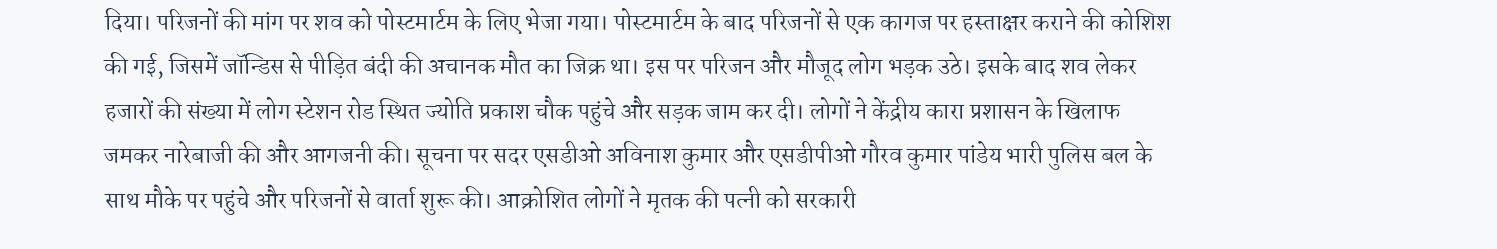दिया। परिजनों की मांग पर शव को पोस्टमार्टम के लिए भेजा गया। पोस्टमार्टम के बाद परिजनों से एक कागज पर हस्ताक्षर कराने की कोशिश की गई, जिसमें जॉन्डिस से पीड़ित बंदी की अचानक मौत का जिक्र था। इस पर परिजन और मौजूद लोग भड़क उठे। इसके बाद शव लेकर हजारों की संख्या में लोग स्टेशन रोड स्थित ज्योति प्रकाश चौक पहुंचे और सड़क जाम कर दी। लोगों ने केंद्रीय कारा प्रशासन के खिलाफ जमकर नारेबाजी की और आगजनी की। सूचना पर सदर एसडीओ अविनाश कुमार और एसडीपीओ गौरव कुमार पांडेय भारी पुलिस बल के साथ मौके पर पहुंचे और परिजनों से वार्ता शुरू की। आक्रोशित लोगों ने मृतक की पत्नी को सरकारी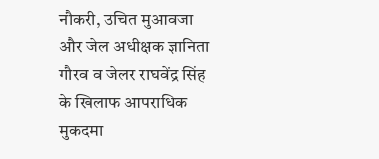नौकरी, उचित मुआवजा और जेल अधीक्षक ज्ञानिता गौरव व जेलर राघवेंद्र सिंह के खिलाफ आपराधिक मुकदमा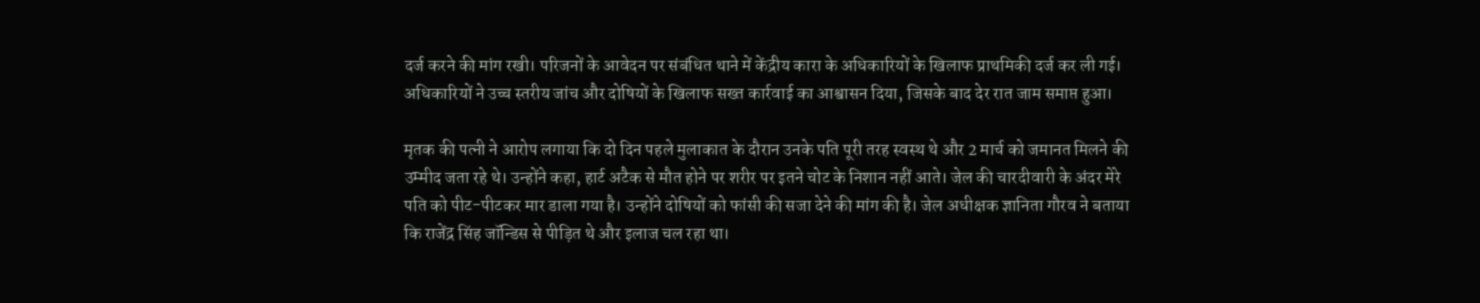दर्ज करने की मांग रखी। परिजनों के आवेदन पर संबंधित थाने में केंद्रीय कारा के अधिकारियों के खिलाफ प्राथमिकी दर्ज कर ली गई। अधिकारियों ने उच्च स्तरीय जांच और दोषियों के खिलाफ सख्त कार्रवाई का आश्वासन दिया, जिसके बाद देर रात जाम समाप्त हुआ।

मृतक की पत्नी ने आरोप लगाया कि दो दिन पहले मुलाकात के दौरान उनके पति पूरी तरह स्वस्थ थे और 2 मार्च को जमानत मिलने की उम्मीद जता रहे थे। उन्होंने कहा, हार्ट अटैक से मौत होने पर शरीर पर इतने चोट के निशान नहीं आते। जेल की चारदीवारी के अंदर मेरे पति को पीट-पीटकर मार डाला गया है। उन्होंने दोषियों को फांसी की सजा देने की मांग की है। जेल अधीक्षक ज्ञानिता गौरव ने बताया कि राजेंद्र सिंह जॉन्डिस से पीड़ित थे और इलाज चल रहा था।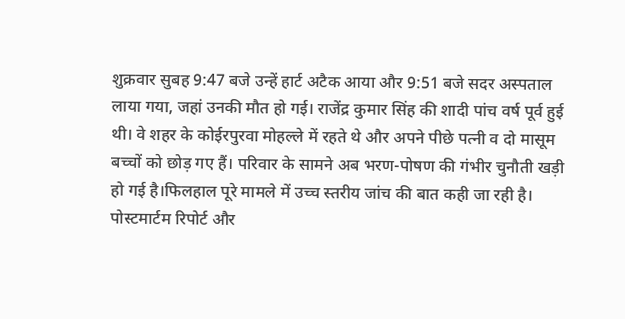शुक्रवार सुबह 9:47 बजे उन्हें हार्ट अटैक आया और 9:51 बजे सदर अस्पताल लाया गया, जहां उनकी मौत हो गई। राजेंद्र कुमार सिंह की शादी पांच वर्ष पूर्व हुई थी। वे शहर के कोईरपुरवा मोहल्ले में रहते थे और अपने पीछे पत्नी व दो मासूम बच्चों को छोड़ गए हैं। परिवार के सामने अब भरण-पोषण की गंभीर चुनौती खड़ी हो गई है।फिलहाल पूरे मामले में उच्च स्तरीय जांच की बात कही जा रही है। पोस्टमार्टम रिपोर्ट और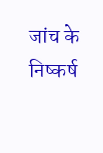जांच के निष्कर्ष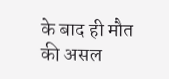के बाद ही मौत की असल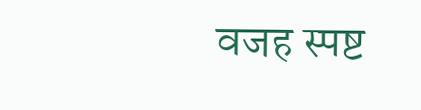वजह स्पष्ट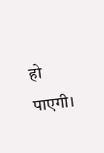हो पाएगी।